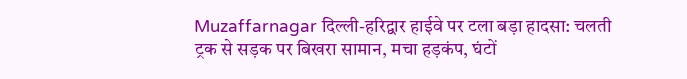Muzaffarnagar दिल्ली-हरिद्वार हाईवे पर टला बड़ा हादसा: चलती ट्रक से सड़क पर बिखरा सामान, मचा हड़कंप, घंटों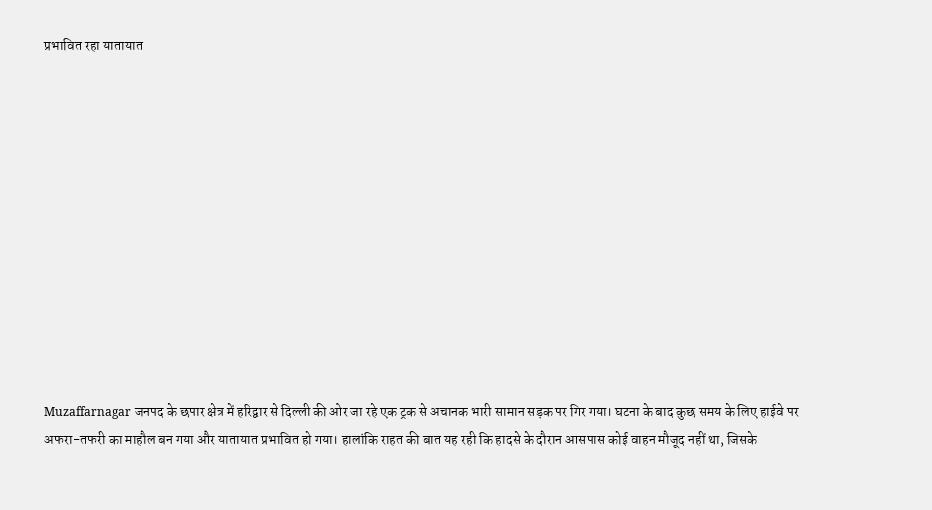प्रभावित रहा यातायात












Muzaffarnagar जनपद के छपार क्षेत्र में हरिद्वार से दिल्ली की ओर जा रहे एक ट्रक से अचानक भारी सामान सड़क पर गिर गया। घटना के बाद कुछ समय के लिए हाईवे पर अफरा-तफरी का माहौल बन गया और यातायात प्रभावित हो गया। हालांकि राहत की बात यह रही कि हादसे के दौरान आसपास कोई वाहन मौजूद नहीं था, जिसके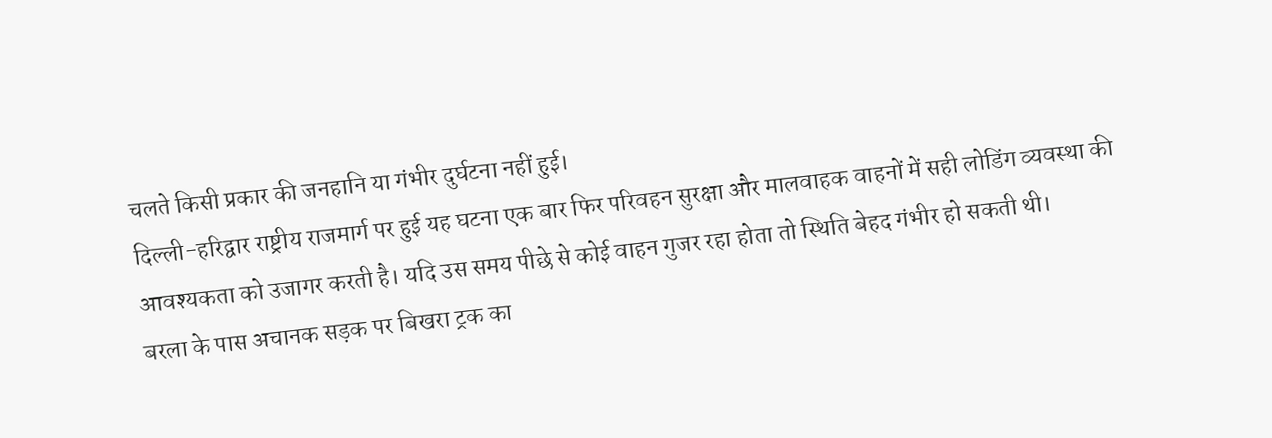चलते किसी प्रकार की जनहानि या गंभीर दुर्घटना नहीं हुई।
दिल्ली-हरिद्वार राष्ट्रीय राजमार्ग पर हुई यह घटना एक बार फिर परिवहन सुरक्षा और मालवाहक वाहनों में सही लोडिंग व्यवस्था की आवश्यकता को उजागर करती है। यदि उस समय पीछे से कोई वाहन गुजर रहा होता तो स्थिति बेहद गंभीर हो सकती थी।
बरला के पास अचानक सड़क पर बिखरा ट्रक का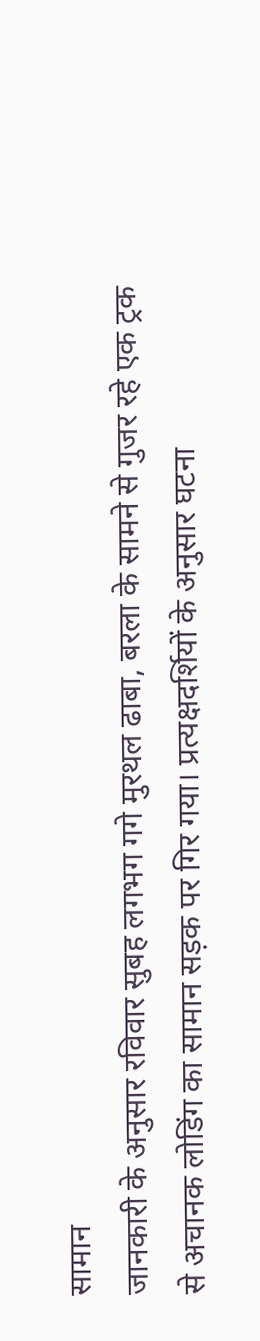सामान
जानकारी के अनुसार रविवार सुबह लगभग गगे मुरथल ढाबा, बरला के सामने से गुजर रहे एक ट्रक से अचानक लोडिंग का सामान सड़क पर गिर गया। प्रत्यक्षदर्शियों के अनुसार घटना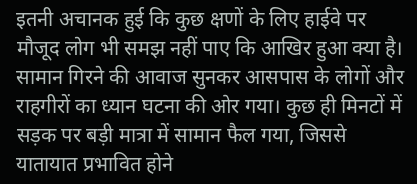इतनी अचानक हुई कि कुछ क्षणों के लिए हाईवे पर मौजूद लोग भी समझ नहीं पाए कि आखिर हुआ क्या है।
सामान गिरने की आवाज सुनकर आसपास के लोगों और राहगीरों का ध्यान घटना की ओर गया। कुछ ही मिनटों में सड़क पर बड़ी मात्रा में सामान फैल गया, जिससे यातायात प्रभावित होने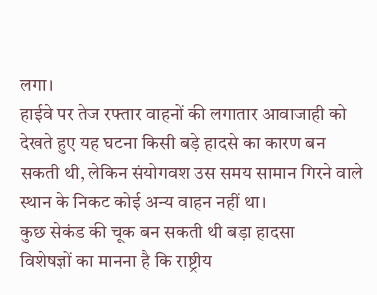लगा।
हाईवे पर तेज रफ्तार वाहनों की लगातार आवाजाही को देखते हुए यह घटना किसी बड़े हादसे का कारण बन सकती थी, लेकिन संयोगवश उस समय सामान गिरने वाले स्थान के निकट कोई अन्य वाहन नहीं था।
कुछ सेकंड की चूक बन सकती थी बड़ा हादसा
विशेषज्ञों का मानना है कि राष्ट्रीय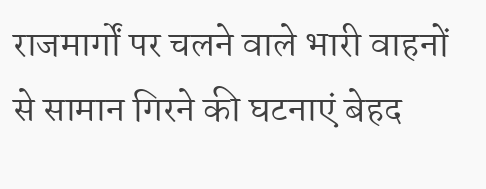राजमार्गों पर चलने वाले भारी वाहनों से सामान गिरने की घटनाएं बेहद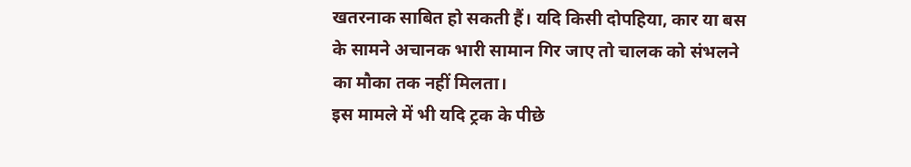खतरनाक साबित हो सकती हैं। यदि किसी दोपहिया, कार या बस के सामने अचानक भारी सामान गिर जाए तो चालक को संभलने का मौका तक नहीं मिलता।
इस मामले में भी यदि ट्रक के पीछे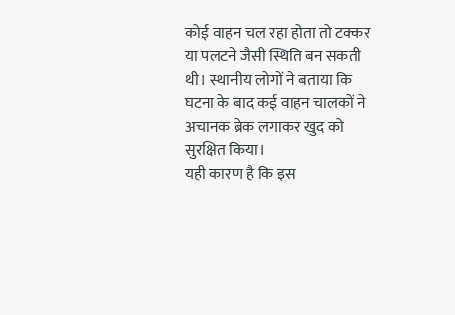कोई वाहन चल रहा होता तो टक्कर या पलटने जैसी स्थिति बन सकती थी। स्थानीय लोगों ने बताया कि घटना के बाद कई वाहन चालकों ने अचानक ब्रेक लगाकर खुद को सुरक्षित किया।
यही कारण है कि इस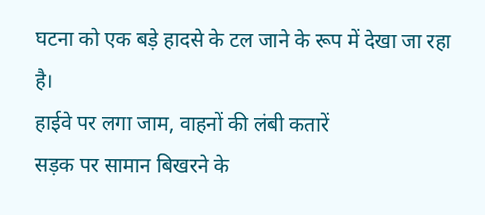घटना को एक बड़े हादसे के टल जाने के रूप में देखा जा रहा है।
हाईवे पर लगा जाम, वाहनों की लंबी कतारें
सड़क पर सामान बिखरने के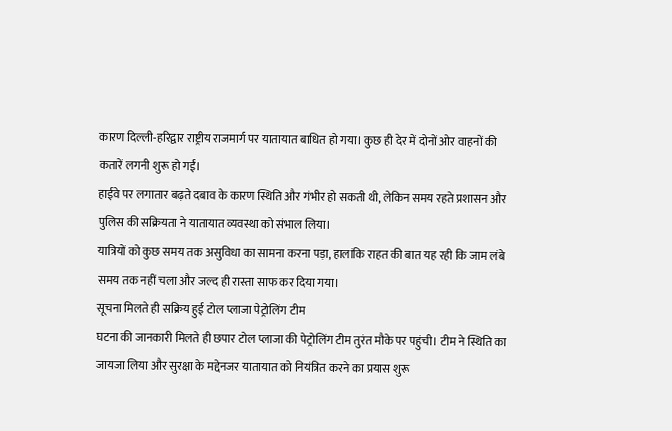कारण दिल्ली-हरिद्वार राष्ट्रीय राजमार्ग पर यातायात बाधित हो गया। कुछ ही देर में दोनों ओर वाहनों की कतारें लगनी शुरू हो गईं।
हाईवे पर लगातार बढ़ते दबाव के कारण स्थिति और गंभीर हो सकती थी, लेकिन समय रहते प्रशासन और पुलिस की सक्रियता ने यातायात व्यवस्था को संभाल लिया।
यात्रियों को कुछ समय तक असुविधा का सामना करना पड़ा, हालांकि राहत की बात यह रही कि जाम लंबे समय तक नहीं चला और जल्द ही रास्ता साफ कर दिया गया।
सूचना मिलते ही सक्रिय हुई टोल प्लाजा पेट्रोलिंग टीम
घटना की जानकारी मिलते ही छपार टोल प्लाजा की पेट्रोलिंग टीम तुरंत मौके पर पहुंची। टीम ने स्थिति का जायजा लिया और सुरक्षा के मद्देनजर यातायात को नियंत्रित करने का प्रयास शुरू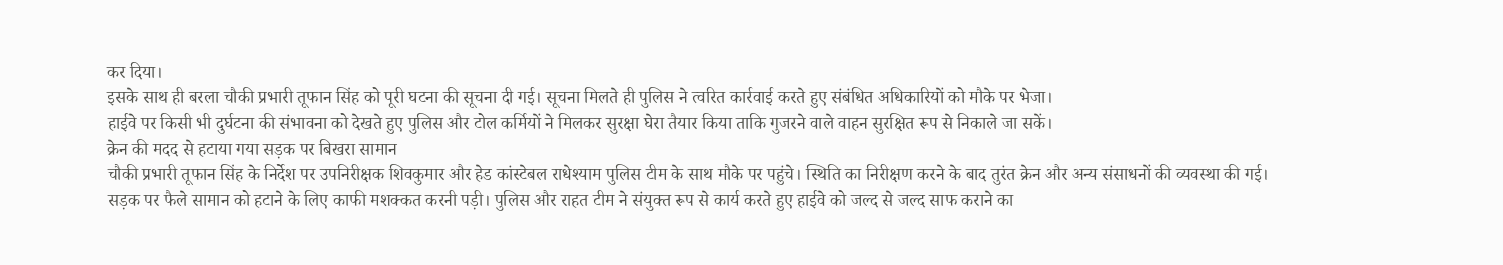कर दिया।
इसके साथ ही बरला चौकी प्रभारी तूफान सिंह को पूरी घटना की सूचना दी गई। सूचना मिलते ही पुलिस ने त्वरित कार्रवाई करते हुए संबंधित अधिकारियों को मौके पर भेजा।
हाईवे पर किसी भी दुर्घटना की संभावना को देखते हुए पुलिस और टोल कर्मियों ने मिलकर सुरक्षा घेरा तैयार किया ताकि गुजरने वाले वाहन सुरक्षित रूप से निकाले जा सकें।
क्रेन की मदद से हटाया गया सड़क पर बिखरा सामान
चौकी प्रभारी तूफान सिंह के निर्देश पर उपनिरीक्षक शिवकुमार और हेड कांस्टेबल राधेश्याम पुलिस टीम के साथ मौके पर पहुंचे। स्थिति का निरीक्षण करने के बाद तुरंत क्रेन और अन्य संसाधनों की व्यवस्था की गई।
सड़क पर फैले सामान को हटाने के लिए काफी मशक्कत करनी पड़ी। पुलिस और राहत टीम ने संयुक्त रूप से कार्य करते हुए हाईवे को जल्द से जल्द साफ कराने का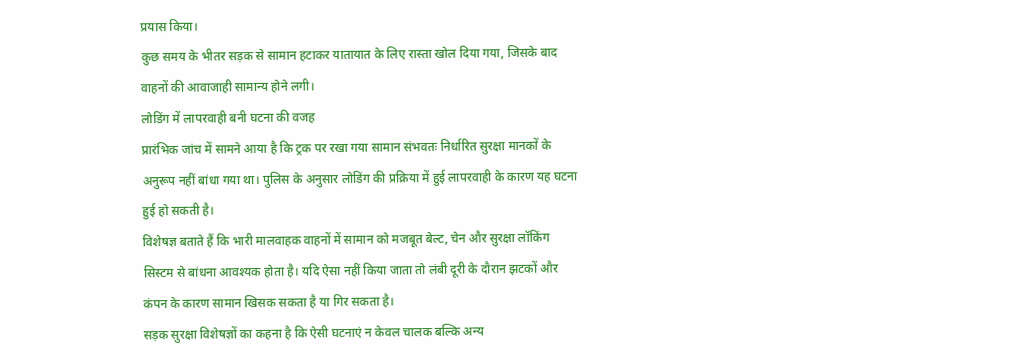प्रयास किया।
कुछ समय के भीतर सड़क से सामान हटाकर यातायात के लिए रास्ता खोल दिया गया, जिसके बाद वाहनों की आवाजाही सामान्य होने लगी।
लोडिंग में लापरवाही बनी घटना की वजह
प्रारंभिक जांच में सामने आया है कि ट्रक पर रखा गया सामान संभवतः निर्धारित सुरक्षा मानकों के अनुरूप नहीं बांधा गया था। पुलिस के अनुसार लोडिंग की प्रक्रिया में हुई लापरवाही के कारण यह घटना हुई हो सकती है।
विशेषज्ञ बताते हैं कि भारी मालवाहक वाहनों में सामान को मजबूत बेल्ट, चेन और सुरक्षा लॉकिंग सिस्टम से बांधना आवश्यक होता है। यदि ऐसा नहीं किया जाता तो लंबी दूरी के दौरान झटकों और कंपन के कारण सामान खिसक सकता है या गिर सकता है।
सड़क सुरक्षा विशेषज्ञों का कहना है कि ऐसी घटनाएं न केवल चालक बल्कि अन्य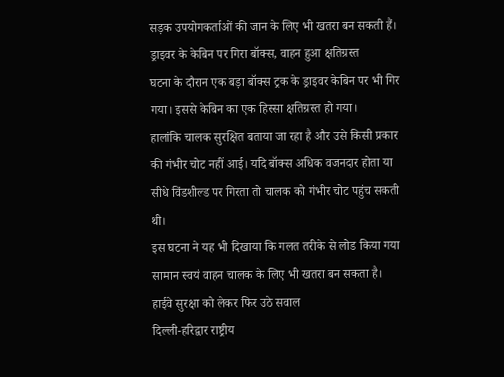सड़क उपयोगकर्ताओं की जान के लिए भी खतरा बन सकती हैं।
ड्राइवर के केबिन पर गिरा बॉक्स, वाहन हुआ क्षतिग्रस्त
घटना के दौरान एक बड़ा बॉक्स ट्रक के ड्राइवर केबिन पर भी गिर गया। इससे केबिन का एक हिस्सा क्षतिग्रस्त हो गया।
हालांकि चालक सुरक्षित बताया जा रहा है और उसे किसी प्रकार की गंभीर चोट नहीं आई। यदि बॉक्स अधिक वजनदार होता या सीधे विंडशील्ड पर गिरता तो चालक को गंभीर चोट पहुंच सकती थी।
इस घटना ने यह भी दिखाया कि गलत तरीके से लोड किया गया सामान स्वयं वाहन चालक के लिए भी खतरा बन सकता है।
हाईवे सुरक्षा को लेकर फिर उठे सवाल
दिल्ली-हरिद्वार राष्ट्रीय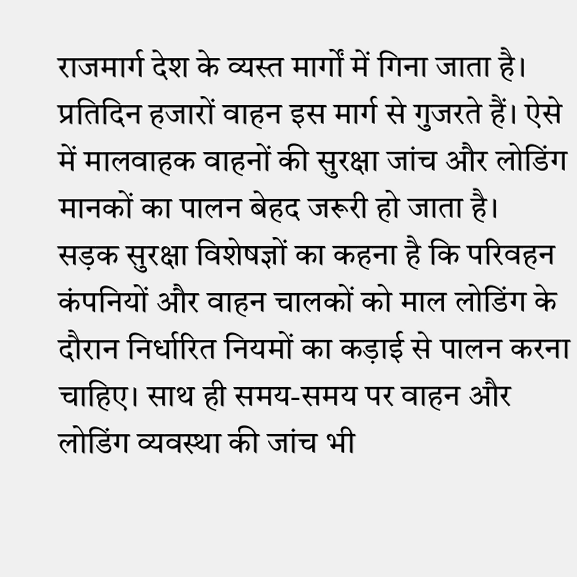राजमार्ग देश के व्यस्त मार्गों में गिना जाता है। प्रतिदिन हजारों वाहन इस मार्ग से गुजरते हैं। ऐसे में मालवाहक वाहनों की सुरक्षा जांच और लोडिंग मानकों का पालन बेहद जरूरी हो जाता है।
सड़क सुरक्षा विशेषज्ञों का कहना है कि परिवहन कंपनियों और वाहन चालकों को माल लोडिंग के दौरान निर्धारित नियमों का कड़ाई से पालन करना चाहिए। साथ ही समय-समय पर वाहन और लोडिंग व्यवस्था की जांच भी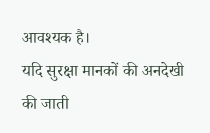आवश्यक है।
यदि सुरक्षा मानकों की अनदेखी की जाती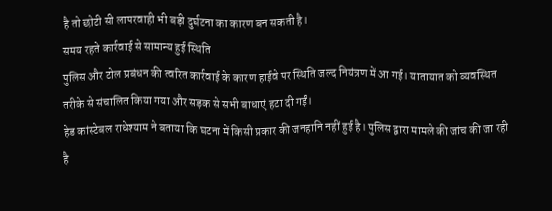है तो छोटी सी लापरवाही भी बड़ी दुर्घटना का कारण बन सकती है।
समय रहते कार्रवाई से सामान्य हुई स्थिति
पुलिस और टोल प्रबंधन की त्वरित कार्रवाई के कारण हाईवे पर स्थिति जल्द नियंत्रण में आ गई। यातायात को व्यवस्थित तरीके से संचालित किया गया और सड़क से सभी बाधाएं हटा दी गईं।
हेड कांस्टेबल राधेश्याम ने बताया कि घटना में किसी प्रकार की जनहानि नहीं हुई है। पुलिस द्वारा मामले की जांच की जा रही है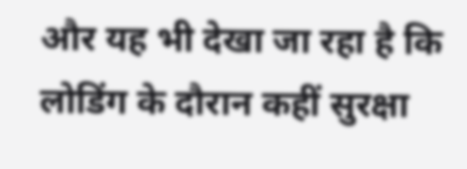और यह भी देखा जा रहा है कि लोडिंग के दौरान कहीं सुरक्षा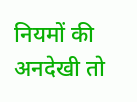नियमों की अनदेखी तो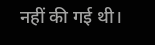नहीं की गई थी।